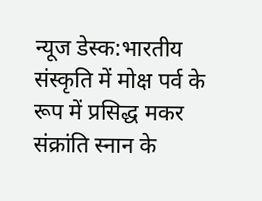न्यूज डेस्क:भारतीय संस्कृति में मोक्ष पर्व के रूप में प्रसिद्ध मकर संक्रांति स्नान के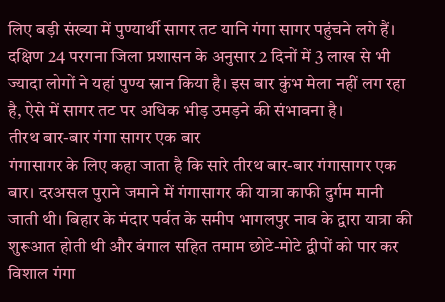लिए बड़ी संख्या में पुण्यार्थी सागर तट यानि गंगा सागर पहुंचने लगे हैं। दक्षिण 24 परगना जिला प्रशासन के अनुसार 2 दिनों में 3 लाख से भी ज्यादा लोगों ने यहां पुण्य स्नान किया है। इस बार कुंभ मेला नहीं लग रहा है, ऐसे में सागर तट पर अधिक भीड़ उमड़ने की संभावना है।
तीरथ बार-बार गंगा सागर एक बार
गंगासागर के लिए कहा जाता है कि सारे तीरथ बार-बार गंगासागर एक बार। दरअसल पुराने जमाने में गंगासागर की यात्रा काफी दुर्गम मानी जाती थी। बिहार के मंदार पर्वत के समीप भागलपुर नाव के द्वारा यात्रा की शुरूआत होती थी और बंगाल सहित तमाम छोटे-मोटे द्वीपों को पार कर विशाल गंगा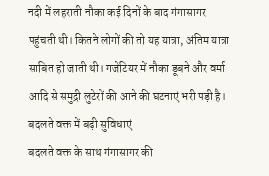नदी में लहराती नौका कई दिनों के बाद गंगासागर पहुंचती थी। कितने लोगों की तो यह यात्रा, अंतिम यात्रा साबित हो जाती थी। गजेटियर में नौका डूबने और वर्मा आदि से समुद्री लुटेरों की आने की घटनाएं भरी पड़ी है।
बदलते वक्त में बढ़ी सुविधाएं
बदलते वक्त के साथ गंगासागर की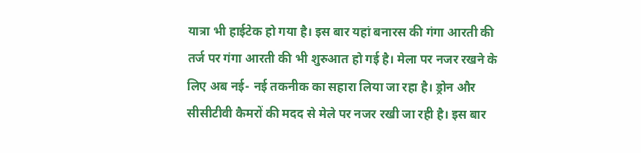यात्रा भी हाईटेक हो गया है। इस बार यहां बनारस की गंगा आरती की तर्ज पर गंगा आरती की भी शुरुआत हो गई है। मेला पर नजर रखने के लिए अब नई- नई तकनीक का सहारा लिया जा रहा है। ड्रोन और सीसीटीवी कैमरों की मदद से मेले पर नजर रखी जा रही है। इस बार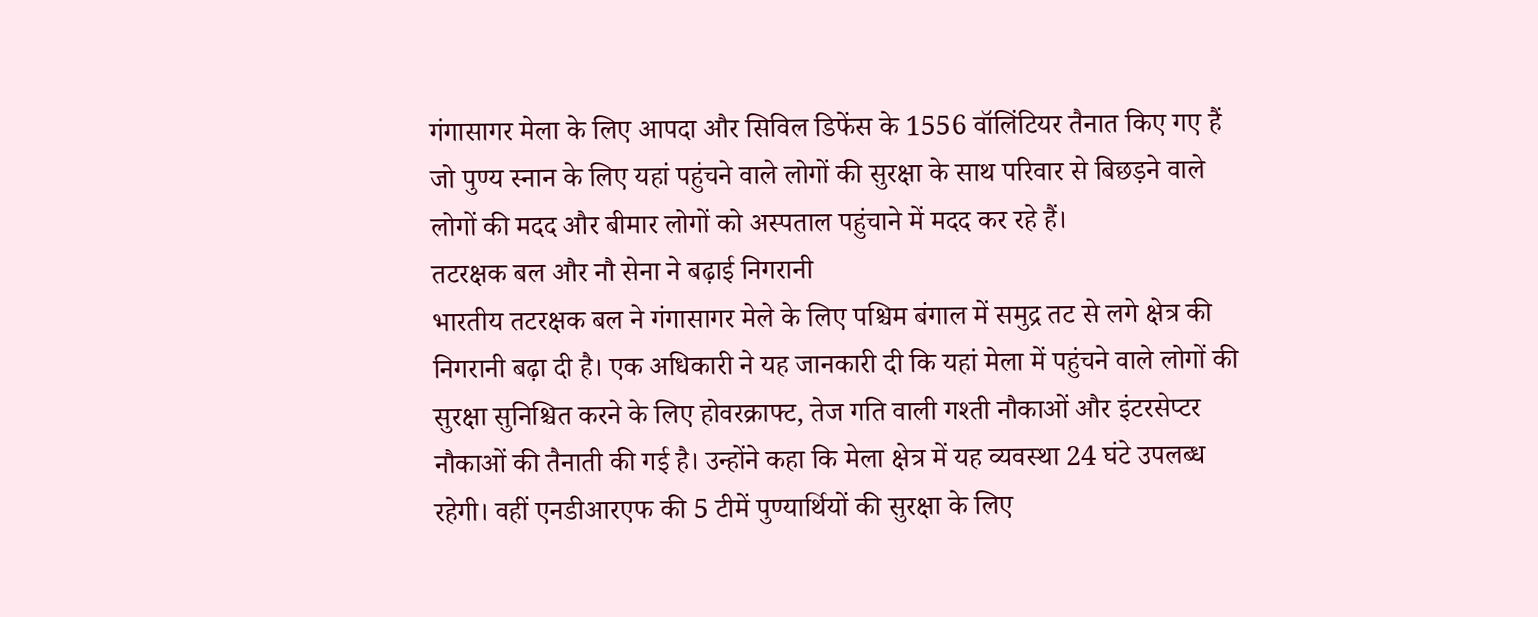गंगासागर मेला के लिए आपदा और सिविल डिफेंस के 1556 वॉलिंटियर तैनात किए गए हैं जो पुण्य स्नान के लिए यहां पहुंचने वाले लोगों की सुरक्षा के साथ परिवार से बिछड़ने वाले लोगों की मदद और बीमार लोगों को अस्पताल पहुंचाने में मदद कर रहे हैं।
तटरक्षक बल और नौ सेना ने बढ़ाई निगरानी
भारतीय तटरक्षक बल ने गंगासागर मेले के लिए पश्चिम बंगाल में समुद्र तट से लगे क्षेत्र की निगरानी बढ़ा दी है। एक अधिकारी ने यह जानकारी दी कि यहां मेला में पहुंचने वाले लोगों की सुरक्षा सुनिश्चित करने के लिए होवरक्राफ्ट, तेज गति वाली गश्ती नौकाओं और इंटरसेप्टर नौकाओं की तैनाती की गई है। उन्होंने कहा कि मेला क्षेत्र में यह व्यवस्था 24 घंटे उपलब्ध रहेगी। वहीं एनडीआरएफ की 5 टीमें पुण्यार्थियों की सुरक्षा के लिए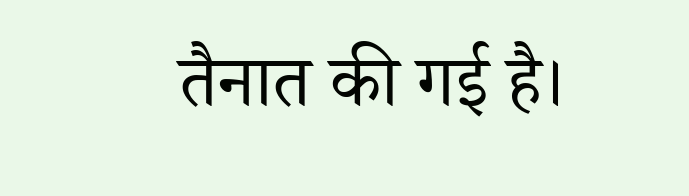तैनात की गई है।